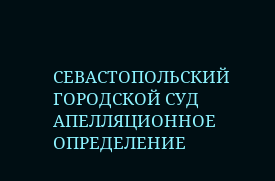СЕВАСТОПОЛЬСКИЙ ГОРОДСКОЙ СУД
АПЕЛЛЯЦИОННОЕ ОПРЕДЕЛЕНИЕ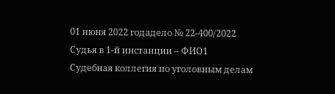01 июня 2022 годадело № 22-400/2022
Судья в 1-й инстанции – ФИО1
Судебная коллегия по уголовным делам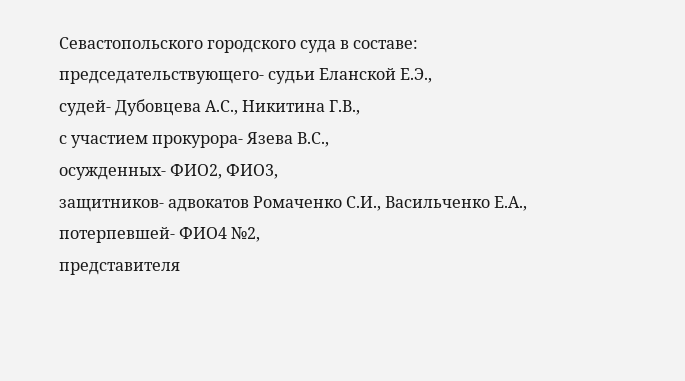Севастопольского городского суда в составе:
председательствующего- судьи Еланской Е.Э.,
судей- Дубовцева А.С., Никитина Г.В.,
с участием прокурора- Язева В.С.,
осужденных- ФИО2, ФИО3,
защитников- адвокатов Ромаченко С.И., Васильченко Е.А.,
потерпевшей- ФИО4 №2,
представителя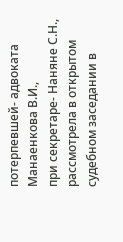потерпевшей- адвоката Манаенкова В.И.,
при секретаре- Наняне С.Н.,
рассмотрела в открытом судебном заседании в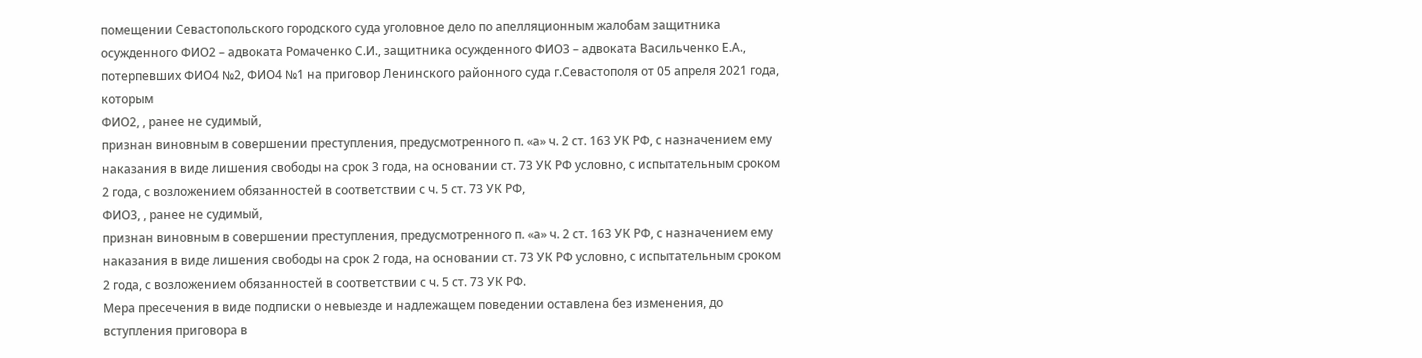помещении Севастопольского городского суда уголовное дело по апелляционным жалобам защитника осужденного ФИО2 – адвоката Ромаченко С.И., защитника осужденного ФИО3 – адвоката Васильченко Е.А., потерпевших ФИО4 №2, ФИО4 №1 на приговор Ленинского районного суда г.Севастополя от 05 апреля 2021 года, которым
ФИО2, , ранее не судимый,
признан виновным в совершении преступления, предусмотренного п. «а» ч. 2 ст. 163 УК РФ, с назначением ему наказания в виде лишения свободы на срок 3 года, на основании ст. 73 УК РФ условно, с испытательным сроком 2 года, с возложением обязанностей в соответствии с ч. 5 ст. 73 УК РФ,
ФИО3, , ранее не судимый,
признан виновным в совершении преступления, предусмотренного п. «а» ч. 2 ст. 163 УК РФ, с назначением ему наказания в виде лишения свободы на срок 2 года, на основании ст. 73 УК РФ условно, с испытательным сроком 2 года, с возложением обязанностей в соответствии с ч. 5 ст. 73 УК РФ.
Мера пресечения в виде подписки о невыезде и надлежащем поведении оставлена без изменения, до вступления приговора в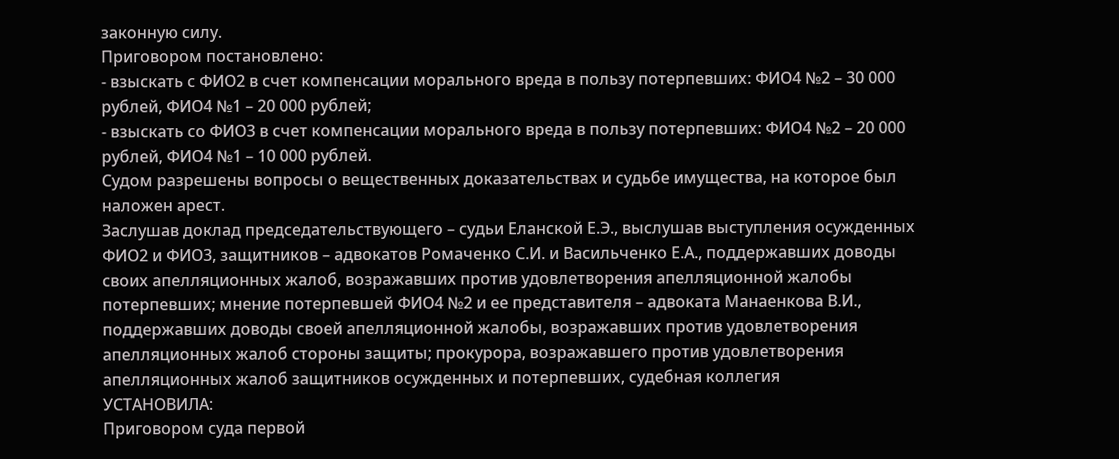законную силу.
Приговором постановлено:
- взыскать с ФИО2 в счет компенсации морального вреда в пользу потерпевших: ФИО4 №2 – 30 000 рублей, ФИО4 №1 – 20 000 рублей;
- взыскать со ФИО3 в счет компенсации морального вреда в пользу потерпевших: ФИО4 №2 – 20 000 рублей, ФИО4 №1 – 10 000 рублей.
Судом разрешены вопросы о вещественных доказательствах и судьбе имущества, на которое был наложен арест.
Заслушав доклад председательствующего – судьи Еланской Е.Э., выслушав выступления осужденных ФИО2 и ФИО3, защитников – адвокатов Ромаченко С.И. и Васильченко Е.А., поддержавших доводы своих апелляционных жалоб, возражавших против удовлетворения апелляционной жалобы потерпевших; мнение потерпевшей ФИО4 №2 и ее представителя – адвоката Манаенкова В.И., поддержавших доводы своей апелляционной жалобы, возражавших против удовлетворения апелляционных жалоб стороны защиты; прокурора, возражавшего против удовлетворения апелляционных жалоб защитников осужденных и потерпевших, судебная коллегия
УСТАНОВИЛА:
Приговором суда первой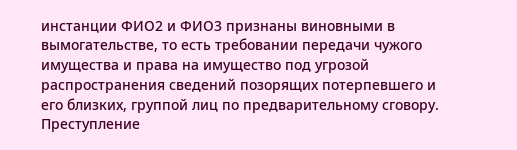инстанции ФИО2 и ФИО3 признаны виновными в вымогательстве, то есть требовании передачи чужого имущества и права на имущество под угрозой распространения сведений позорящих потерпевшего и его близких, группой лиц по предварительному сговору.
Преступление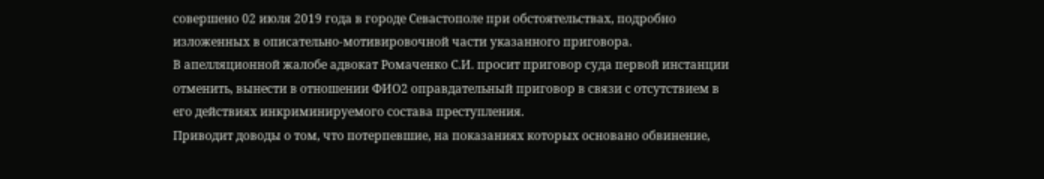совершено 02 июля 2019 года в городе Севастополе при обстоятельствах, подробно изложенных в описательно-мотивировочной части указанного приговора.
В апелляционной жалобе адвокат Ромаченко С.И. просит приговор суда первой инстанции отменить, вынести в отношении ФИО2 оправдательный приговор в связи с отсутствием в его действиях инкриминируемого состава преступления.
Приводит доводы о том, что потерпевшие, на показаниях которых основано обвинение,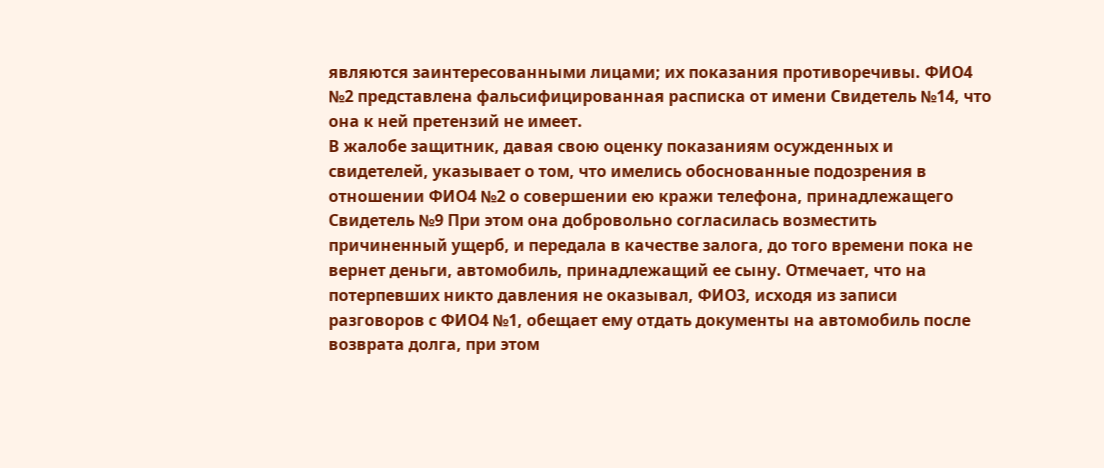являются заинтересованными лицами; их показания противоречивы. ФИО4 №2 представлена фальсифицированная расписка от имени Свидетель №14, что она к ней претензий не имеет.
В жалобе защитник, давая свою оценку показаниям осужденных и свидетелей, указывает о том, что имелись обоснованные подозрения в отношении ФИО4 №2 о совершении ею кражи телефона, принадлежащего Свидетель №9 При этом она добровольно согласилась возместить причиненный ущерб, и передала в качестве залога, до того времени пока не вернет деньги, автомобиль, принадлежащий ее сыну. Отмечает, что на потерпевших никто давления не оказывал, ФИО3, исходя из записи разговоров с ФИО4 №1, обещает ему отдать документы на автомобиль после возврата долга, при этом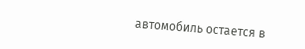автомобиль остается в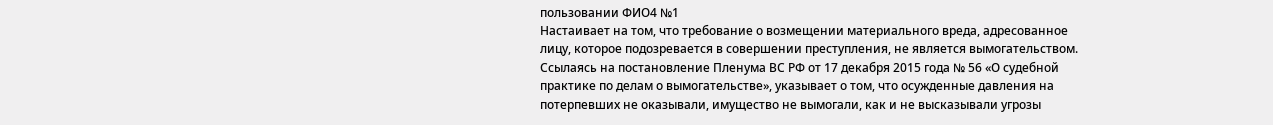пользовании ФИО4 №1
Настаивает на том, что требование о возмещении материального вреда, адресованное лицу, которое подозревается в совершении преступления, не является вымогательством.
Ссылаясь на постановление Пленума ВС РФ от 17 декабря 2015 года № 56 «О судебной практике по делам о вымогательстве», указывает о том, что осужденные давления на потерпевших не оказывали, имущество не вымогали, как и не высказывали угрозы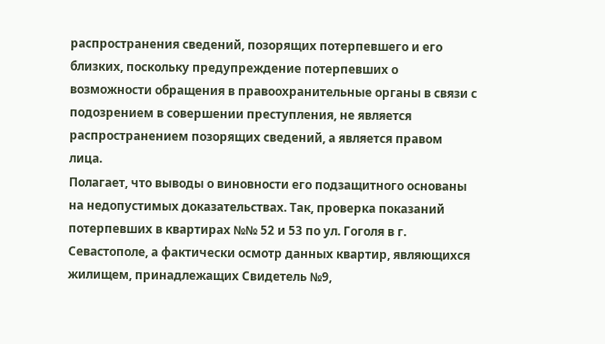распространения сведений, позорящих потерпевшего и его близких, поскольку предупреждение потерпевших о возможности обращения в правоохранительные органы в связи с подозрением в совершении преступления, не является распространением позорящих сведений, а является правом лица.
Полагает, что выводы о виновности его подзащитного основаны на недопустимых доказательствах. Так, проверка показаний потерпевших в квартирах №№ 52 и 53 по ул. Гоголя в г. Севастополе, а фактически осмотр данных квартир, являющихся жилищем, принадлежащих Свидетель №9,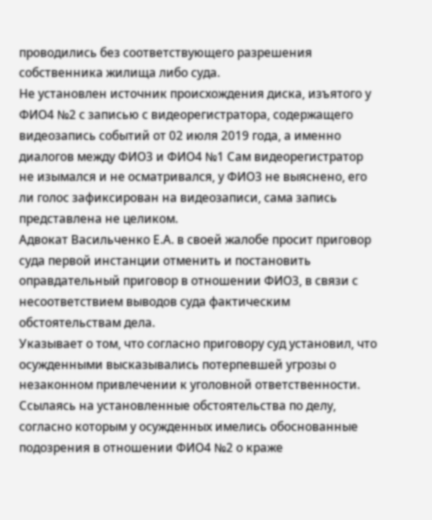проводились без соответствующего разрешения собственника жилища либо суда.
Не установлен источник происхождения диска, изъятого у ФИО4 №2 с записью с видеорегистратора, содержащего видеозапись событий от 02 июля 2019 года, а именно диалогов между ФИО3 и ФИО4 №1 Сам видеорегистратор не изымался и не осматривался, у ФИО3 не выяснено, его ли голос зафиксирован на видеозаписи, сама запись представлена не целиком.
Адвокат Васильченко Е.А. в своей жалобе просит приговор суда первой инстанции отменить и постановить оправдательный приговор в отношении ФИО3, в связи с несоответствием выводов суда фактическим обстоятельствам дела.
Указывает о том, что согласно приговору суд установил, что осужденными высказывались потерпевшей угрозы о незаконном привлечении к уголовной ответственности.
Ссылаясь на установленные обстоятельства по делу, согласно которым у осужденных имелись обоснованные подозрения в отношении ФИО4 №2 о краже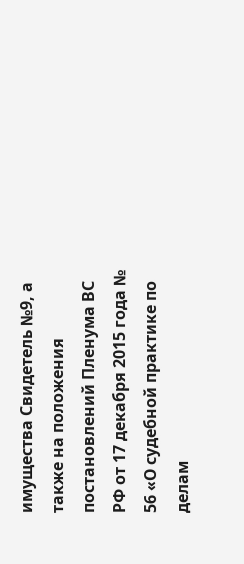имущества Свидетель №9, а также на положения постановлений Пленума ВС РФ от 17 декабря 2015 года № 56 «О судебной практике по делам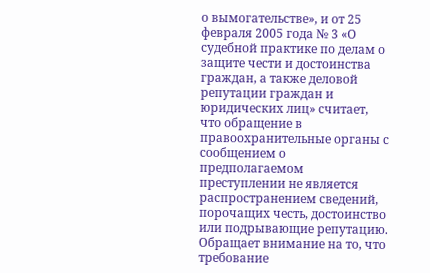о вымогательстве», и от 25 февраля 2005 года № 3 «О судебной практике по делам о защите чести и достоинства граждан, а также деловой репутации граждан и юридических лиц» считает, что обращение в правоохранительные органы с сообщением о предполагаемом преступлении не является распространением сведений, порочащих честь, достоинство или подрывающие репутацию.
Обращает внимание на то, что требование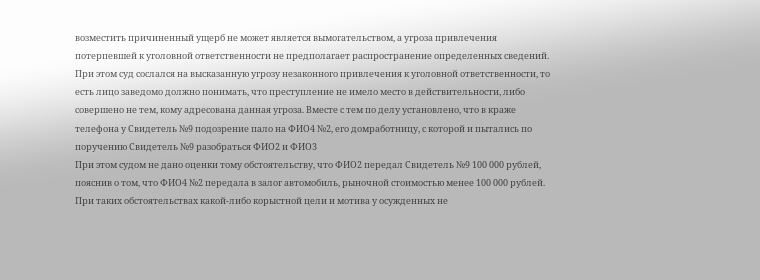возместить причиненный ущерб не может является вымогательством, а угроза привлечения потерпевшей к уголовной ответственности не предполагает распространение определенных сведений. При этом суд сослался на высказанную угрозу незаконного привлечения к уголовной ответственности, то есть лицо заведомо должно понимать, что преступление не имело место в действительности, либо совершено не тем, кому адресована данная угроза. Вместе с тем по делу установлено, что в краже телефона у Свидетель №9 подозрение пало на ФИО4 №2, его домработницу, с которой и пытались по поручению Свидетель №9 разобраться ФИО2 и ФИО3
При этом судом не дано оценки тому обстоятельству, что ФИО2 передал Свидетель №9 100 000 рублей, пояснив о том, что ФИО4 №2 передала в залог автомобиль, рыночной стоимостью менее 100 000 рублей. При таких обстоятельствах какой-либо корыстной цели и мотива у осужденных не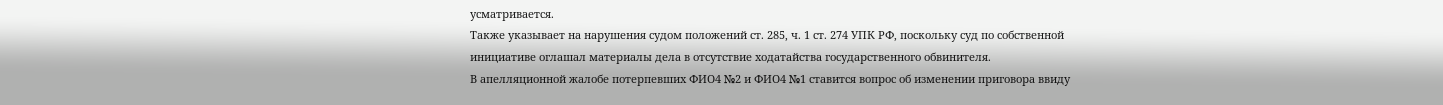усматривается.
Также указывает на нарушения судом положений ст. 285, ч. 1 ст. 274 УПК РФ, поскольку суд по собственной инициативе оглашал материалы дела в отсутствие ходатайства государственного обвинителя.
В апелляционной жалобе потерпевших ФИО4 №2 и ФИО4 №1 ставится вопрос об изменении приговора ввиду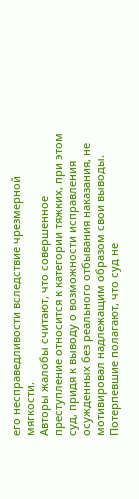его несправедливости вследствие чрезмерной мягкости.
Авторы жалобы считают, что совершенное преступление относится к категории тяжких, при этом суд, придя к выводу о возможности исправления осужденных без реального отбывания наказания, не мотивировал надлежащим образом свои выводы. Потерпевшие полагают, что суд не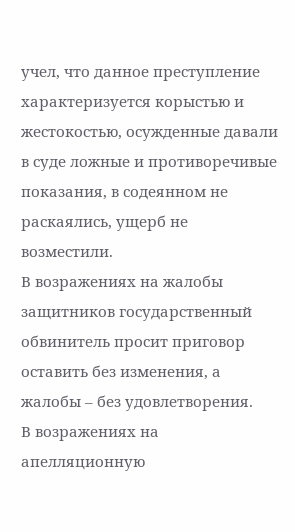учел, что данное преступление характеризуется корыстью и жестокостью, осужденные давали в суде ложные и противоречивые показания, в содеянном не раскаялись, ущерб не возместили.
В возражениях на жалобы защитников государственный обвинитель просит приговор оставить без изменения, а жалобы – без удовлетворения.
В возражениях на апелляционную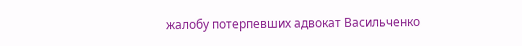жалобу потерпевших адвокат Васильченко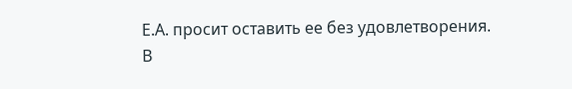Е.А. просит оставить ее без удовлетворения.
В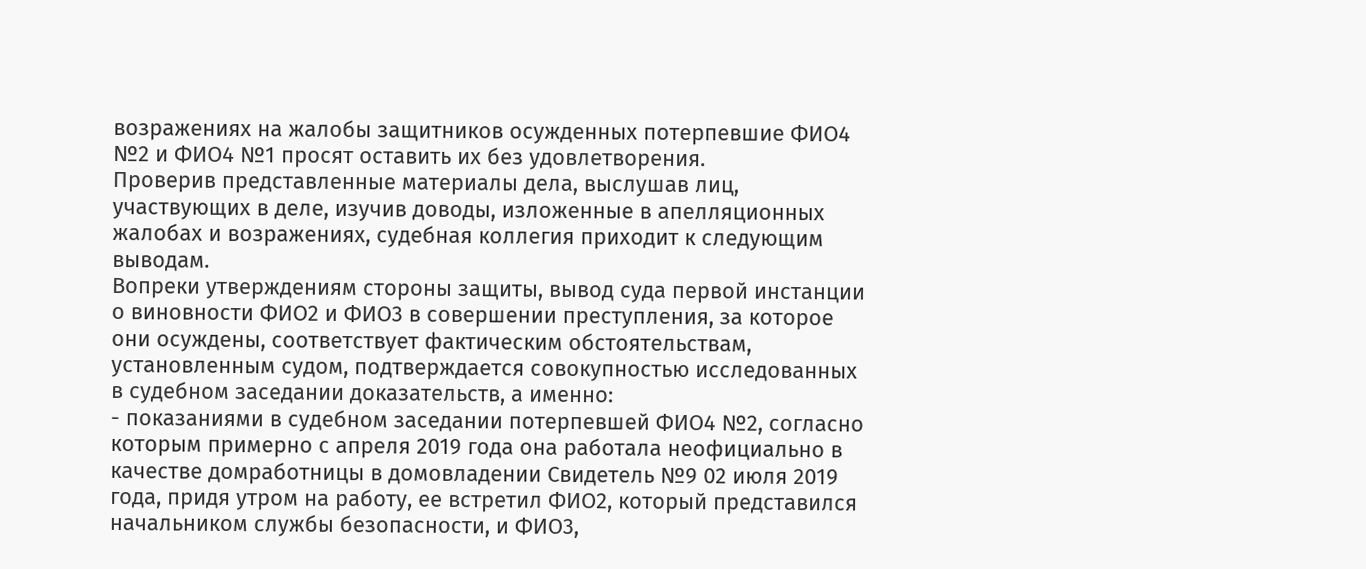возражениях на жалобы защитников осужденных потерпевшие ФИО4 №2 и ФИО4 №1 просят оставить их без удовлетворения.
Проверив представленные материалы дела, выслушав лиц, участвующих в деле, изучив доводы, изложенные в апелляционных жалобах и возражениях, судебная коллегия приходит к следующим выводам.
Вопреки утверждениям стороны защиты, вывод суда первой инстанции о виновности ФИО2 и ФИО3 в совершении преступления, за которое они осуждены, соответствует фактическим обстоятельствам, установленным судом, подтверждается совокупностью исследованных в судебном заседании доказательств, а именно:
- показаниями в судебном заседании потерпевшей ФИО4 №2, согласно которым примерно с апреля 2019 года она работала неофициально в качестве домработницы в домовладении Свидетель №9 02 июля 2019 года, придя утром на работу, ее встретил ФИО2, который представился начальником службы безопасности, и ФИО3,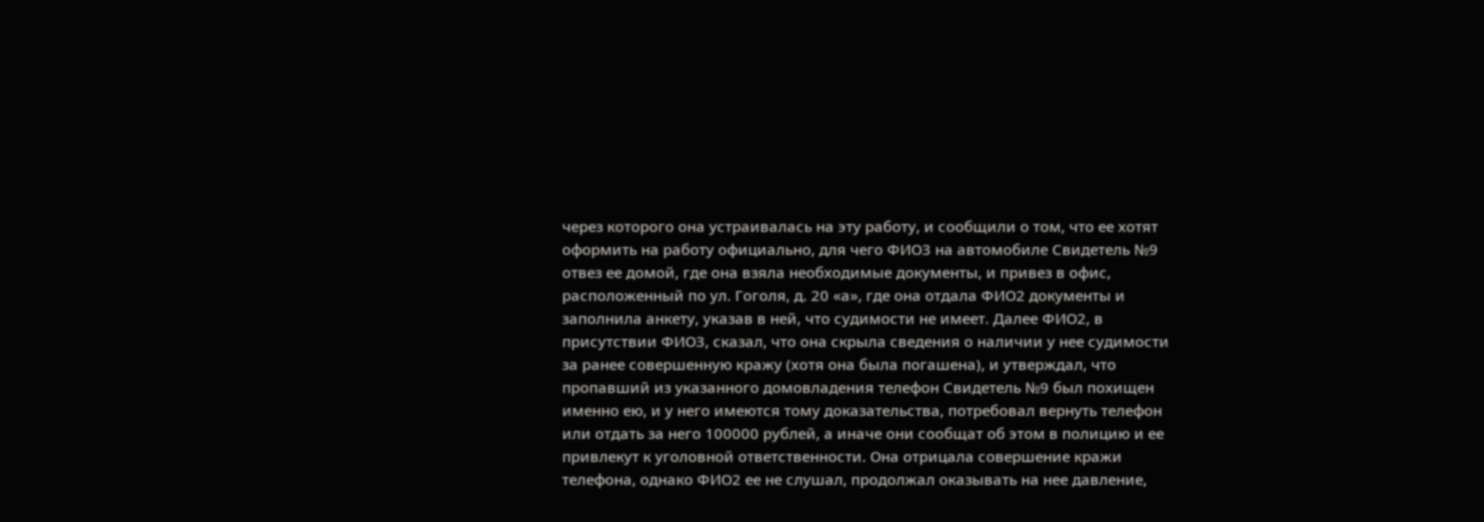через которого она устраивалась на эту работу, и сообщили о том, что ее хотят оформить на работу официально, для чего ФИО3 на автомобиле Свидетель №9 отвез ее домой, где она взяла необходимые документы, и привез в офис, расположенный по ул. Гоголя, д. 20 «а», где она отдала ФИО2 документы и заполнила анкету, указав в ней, что судимости не имеет. Далее ФИО2, в присутствии ФИО3, сказал, что она скрыла сведения о наличии у нее судимости за ранее совершенную кражу (хотя она была погашена), и утверждал, что пропавший из указанного домовладения телефон Свидетель №9 был похищен именно ею, и у него имеются тому доказательства, потребовал вернуть телефон или отдать за него 100000 рублей, а иначе они сообщат об этом в полицию и ее привлекут к уголовной ответственности. Она отрицала совершение кражи телефона, однако ФИО2 ее не слушал, продолжал оказывать на нее давление,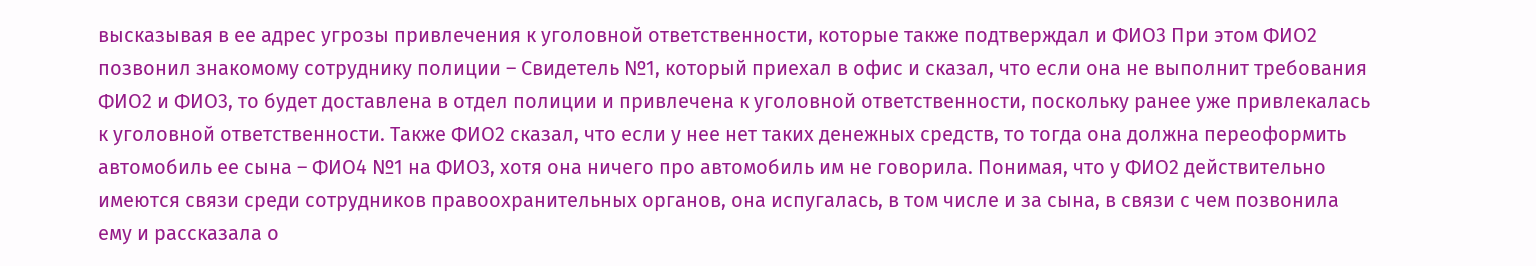высказывая в ее адрес угрозы привлечения к уголовной ответственности, которые также подтверждал и ФИО3 При этом ФИО2 позвонил знакомому сотруднику полиции – Свидетель №1, который приехал в офис и сказал, что если она не выполнит требования ФИО2 и ФИО3, то будет доставлена в отдел полиции и привлечена к уголовной ответственности, поскольку ранее уже привлекалась к уголовной ответственности. Также ФИО2 сказал, что если у нее нет таких денежных средств, то тогда она должна переоформить автомобиль ее сына – ФИО4 №1 на ФИО3, хотя она ничего про автомобиль им не говорила. Понимая, что у ФИО2 действительно имеются связи среди сотрудников правоохранительных органов, она испугалась, в том числе и за сына, в связи с чем позвонила ему и рассказала о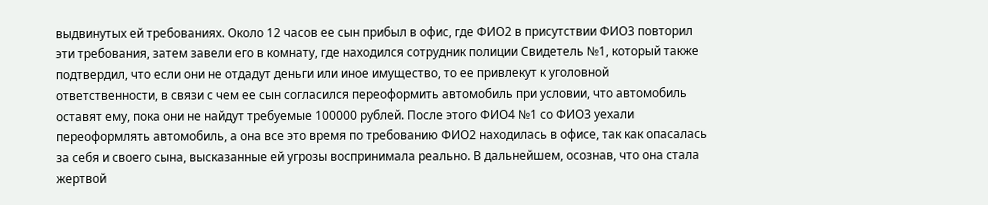выдвинутых ей требованиях. Около 12 часов ее сын прибыл в офис, где ФИО2 в присутствии ФИО3 повторил эти требования, затем завели его в комнату, где находился сотрудник полиции Свидетель №1, который также подтвердил, что если они не отдадут деньги или иное имущество, то ее привлекут к уголовной ответственности, в связи с чем ее сын согласился переоформить автомобиль при условии, что автомобиль оставят ему, пока они не найдут требуемые 100000 рублей. После этого ФИО4 №1 со ФИО3 уехали переоформлять автомобиль, а она все это время по требованию ФИО2 находилась в офисе, так как опасалась за себя и своего сына, высказанные ей угрозы воспринимала реально. В дальнейшем, осознав, что она стала жертвой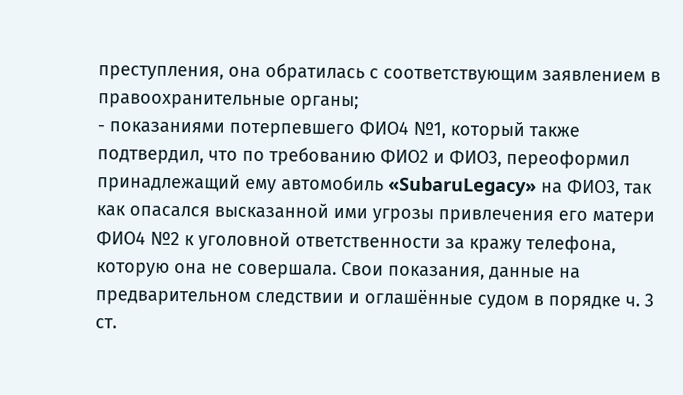преступления, она обратилась с соответствующим заявлением в правоохранительные органы;
- показаниями потерпевшего ФИО4 №1, который также подтвердил, что по требованию ФИО2 и ФИО3, переоформил принадлежащий ему автомобиль «SubaruLegacy» на ФИО3, так как опасался высказанной ими угрозы привлечения его матери ФИО4 №2 к уголовной ответственности за кражу телефона, которую она не совершала. Свои показания, данные на предварительном следствии и оглашённые судом в порядке ч. 3 ст.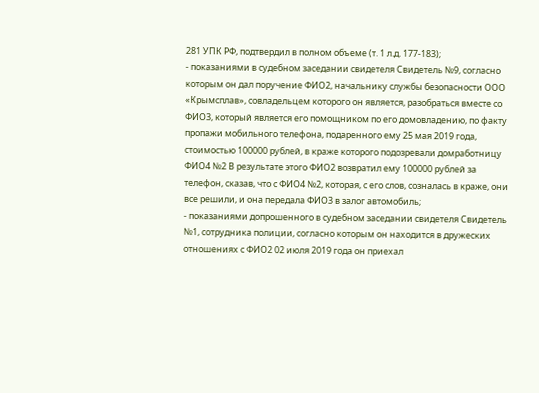281 УПК РФ, подтвердил в полном объеме (т. 1 л.д. 177-183);
- показаниями в судебном заседании свидетеля Свидетель №9, согласно которым он дал поручение ФИО2, начальнику службы безопасности ООО «Крымсплав», совладельцем которого он является, разобраться вместе со ФИО3, который является его помощником по его домовладению, по факту пропажи мобильного телефона, подаренного ему 25 мая 2019 года, стоимостью 100000 рублей, в краже которого подозревали домработницу ФИО4 №2 В результате этого ФИО2 возвратил ему 100000 рублей за телефон, сказав, что с ФИО4 №2, которая, с его слов, созналась в краже, они все решили, и она передала ФИО3 в залог автомобиль;
- показаниями допрошенного в судебном заседании свидетеля Свидетель №1, сотрудника полиции, согласно которым он находится в дружеских отношениях с ФИО2 02 июля 2019 года он приехал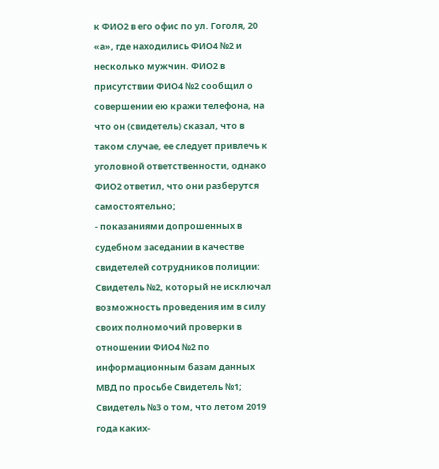к ФИО2 в его офис по ул. Гоголя, 20 «а», где находились ФИО4 №2 и несколько мужчин. ФИО2 в присутствии ФИО4 №2 сообщил о совершении ею кражи телефона, на что он (свидетель) сказал, что в таком случае, ее следует привлечь к уголовной ответственности, однако ФИО2 ответил, что они разберутся самостоятельно;
- показаниями допрошенных в судебном заседании в качестве свидетелей сотрудников полиции: Свидетель №2, который не исключал возможность проведения им в силу своих полномочий проверки в отношении ФИО4 №2 по информационным базам данных МВД по просьбе Свидетель №1; Свидетель №3 о том, что летом 2019 года каких-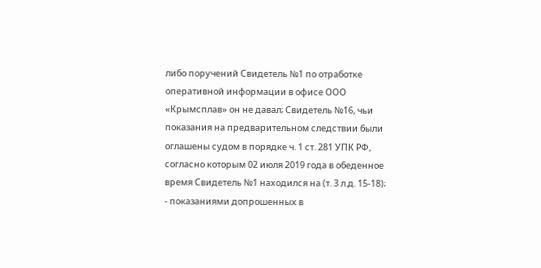либо поручений Свидетель №1 по отработке оперативной информации в офисе ООО «Крымсплав» он не давал; Свидетель №16, чьи показания на предварительном следствии были оглашены судом в порядке ч. 1 ст. 281 УПК РФ, согласно которым 02 июля 2019 года в обеденное время Свидетель №1 находился на (т. 3 л.д. 15-18);
- показаниями допрошенных в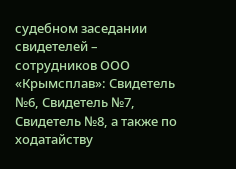судебном заседании свидетелей – сотрудников ООО «Крымсплав»: Свидетель №6, Свидетель №7, Свидетель №8, а также по ходатайству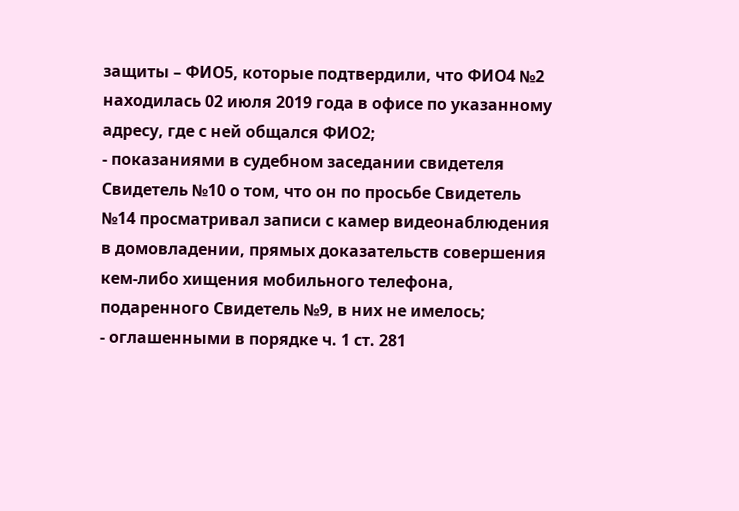защиты – ФИО5, которые подтвердили, что ФИО4 №2 находилась 02 июля 2019 года в офисе по указанному адресу, где с ней общался ФИО2;
- показаниями в судебном заседании свидетеля Свидетель №10 о том, что он по просьбе Свидетель №14 просматривал записи с камер видеонаблюдения в домовладении, прямых доказательств совершения кем-либо хищения мобильного телефона, подаренного Свидетель №9, в них не имелось;
- оглашенными в порядке ч. 1 ст. 281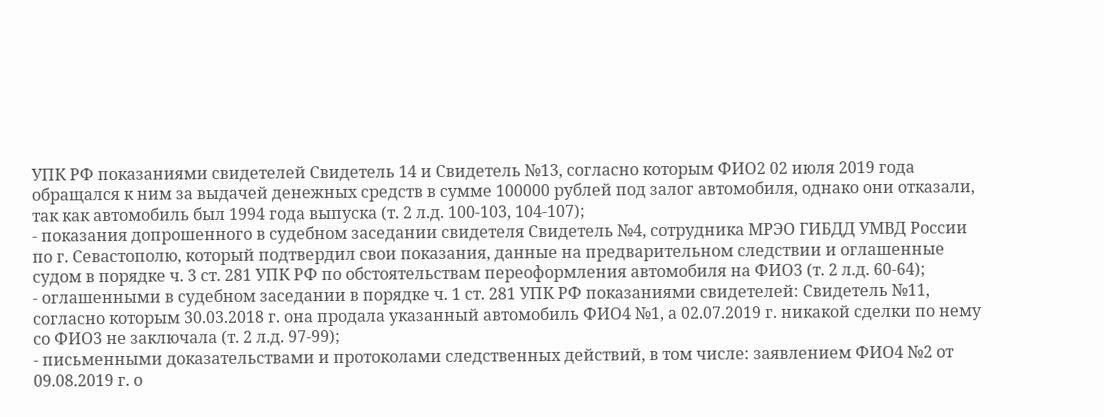УПК РФ показаниями свидетелей Свидетель 14 и Свидетель №13, согласно которым ФИО2 02 июля 2019 года обращался к ним за выдачей денежных средств в сумме 100000 рублей под залог автомобиля, однако они отказали, так как автомобиль был 1994 года выпуска (т. 2 л.д. 100-103, 104-107);
- показания допрошенного в судебном заседании свидетеля Свидетель №4, сотрудника МРЭО ГИБДД УМВД России по г. Севастополю, который подтвердил свои показания, данные на предварительном следствии и оглашенные судом в порядке ч. 3 ст. 281 УПК РФ по обстоятельствам переоформления автомобиля на ФИО3 (т. 2 л.д. 60-64);
- оглашенными в судебном заседании в порядке ч. 1 ст. 281 УПК РФ показаниями свидетелей: Свидетель №11, согласно которым 30.03.2018 г. она продала указанный автомобиль ФИО4 №1, а 02.07.2019 г. никакой сделки по нему со ФИО3 не заключала (т. 2 л.д. 97-99);
- письменными доказательствами и протоколами следственных действий, в том числе: заявлением ФИО4 №2 от 09.08.2019 г. о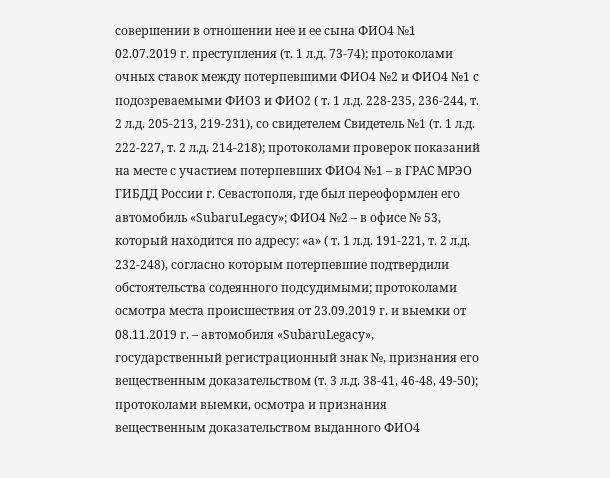совершении в отношении нее и ее сына ФИО4 №1 02.07.2019 г. преступления (т. 1 л.д. 73-74); протоколами очных ставок между потерпевшими ФИО4 №2 и ФИО4 №1 с подозреваемыми ФИО3 и ФИО2 ( т. 1 л.д. 228-235, 236-244, т. 2 л.д. 205-213, 219-231), со свидетелем Свидетель №1 (т. 1 л.д. 222-227, т. 2 л.д. 214-218); протоколами проверок показаний на месте с участием потерпевших ФИО4 №1 – в ГРАС МРЭО ГИБДД России г. Севастополя, где был переоформлен его автомобиль «SubaruLegacy»; ФИО4 №2 – в офисе № 53, который находится по адресу: «а» ( т. 1 л.д. 191-221, т. 2 л.д. 232-248), согласно которым потерпевшие подтвердили обстоятельства содеянного подсудимыми; протоколами осмотра места происшествия от 23.09.2019 г. и выемки от 08.11.2019 г. – автомобиля «SubaruLegacy», государственный регистрационный знак №, признания его вещественным доказательством (т. 3 л.д. 38-41, 46-48, 49-50); протоколами выемки, осмотра и признания вещественным доказательством выданного ФИО4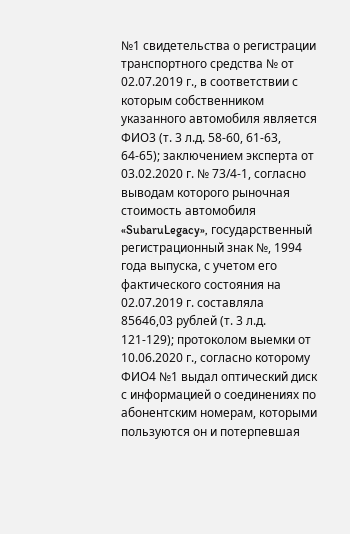№1 свидетельства о регистрации транспортного средства № от 02.07.2019 г., в соответствии с которым собственником указанного автомобиля является ФИО3 (т. 3 л.д. 58-60, 61-63, 64-65); заключением эксперта от 03.02.2020 г. № 73/4-1, согласно выводам которого рыночная стоимость автомобиля «SubaruLegacy», государственный регистрационный знак №, 1994 года выпуска, с учетом его фактического состояния на 02.07.2019 г. составляла 85646,03 рублей (т. 3 л.д. 121-129); протоколом выемки от 10.06.2020 г., согласно которому ФИО4 №1 выдал оптический диск с информацией о соединениях по абонентским номерам, которыми пользуются он и потерпевшая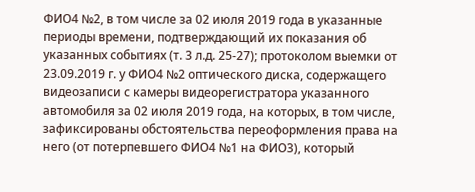ФИО4 №2, в том числе за 02 июля 2019 года в указанные периоды времени, подтверждающий их показания об указанных событиях (т. 3 л.д. 25-27); протоколом выемки от 23.09.2019 г. у ФИО4 №2 оптического диска, содержащего видеозаписи с камеры видеорегистратора указанного автомобиля за 02 июля 2019 года, на которых, в том числе, зафиксированы обстоятельства переоформления права на него (от потерпевшего ФИО4 №1 на ФИО3), который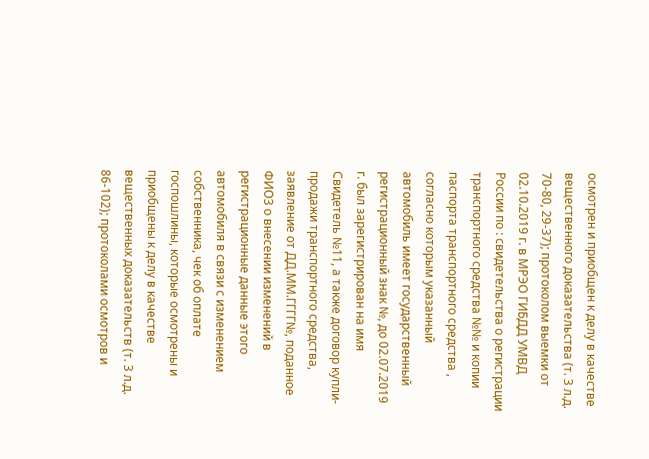осмотрен и приобщен к делу в качестве вещественного доказательства (т. 3 л.д. 70-80, 29-37); протоколом выемки от 02.10.2019 г. в МРЭО ГИБДД УМВД России по : свидетельства о регистрации транспортного средства №№ и копии паспорта транспортного средства , согласно которым указанный автомобиль имеет государственный регистрационный знак №, до 02.07.2019 г. был зарегистрирован на имя Свидетель №11, а также договор купли-продажи транспортного средства, заявление от ДД.ММ.ГГГГ№, поданное ФИО3 о внесении изменений в регистрационные данные этого автомобиля в связи с изменением собственника, чек об оплате госпошлины, которые осмотрены и приобщены к делу в качестве вещественных доказательств (т. 3 л.д. 86-102); протоколами осмотров и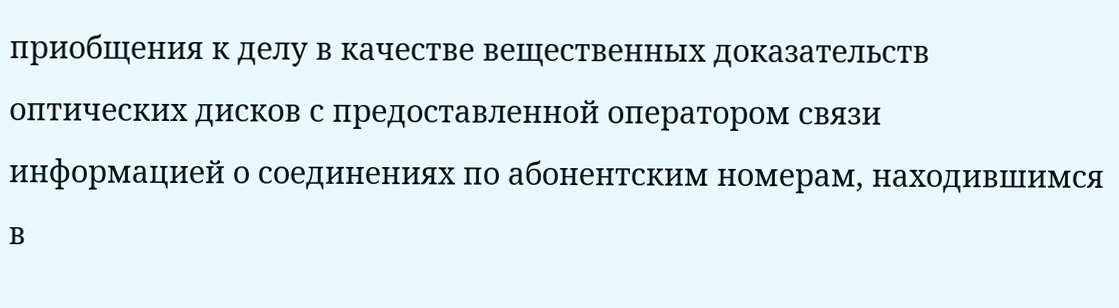приобщения к делу в качестве вещественных доказательств оптических дисков с предоставленной оператором связи информацией о соединениях по абонентским номерам, находившимся в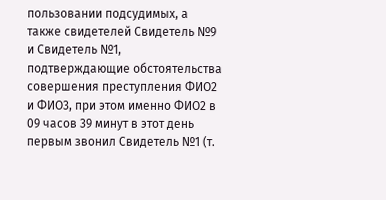пользовании подсудимых, а также свидетелей Свидетель №9 и Свидетель №1, подтверждающие обстоятельства совершения преступления ФИО2 и ФИО3, при этом именно ФИО2 в 09 часов 39 минут в этот день первым звонил Свидетель №1 (т.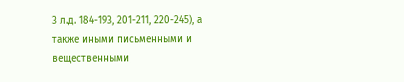3 л.д. 184-193, 201-211, 220-245), а также иными письменными и вещественными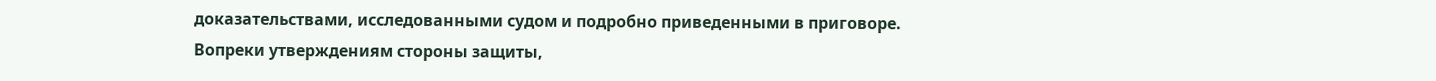доказательствами, исследованными судом и подробно приведенными в приговоре.
Вопреки утверждениям стороны защиты,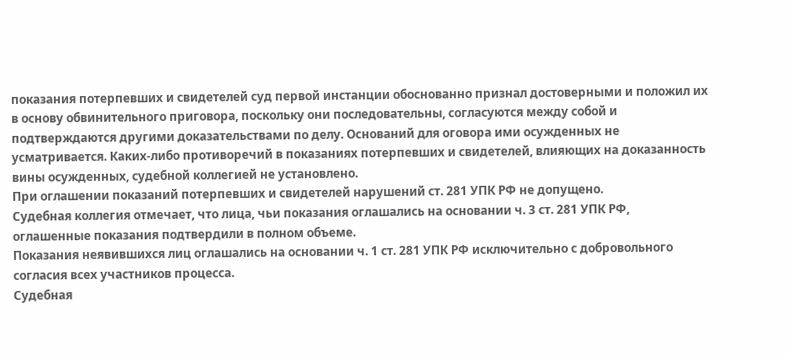показания потерпевших и свидетелей суд первой инстанции обоснованно признал достоверными и положил их в основу обвинительного приговора, поскольку они последовательны, согласуются между собой и подтверждаются другими доказательствами по делу. Оснований для оговора ими осужденных не усматривается. Каких-либо противоречий в показаниях потерпевших и свидетелей, влияющих на доказанность вины осужденных, судебной коллегией не установлено.
При оглашении показаний потерпевших и свидетелей нарушений ст. 281 УПК РФ не допущено.
Судебная коллегия отмечает, что лица, чьи показания оглашались на основании ч. 3 ст. 281 УПК РФ, оглашенные показания подтвердили в полном объеме.
Показания неявившихся лиц оглашались на основании ч. 1 ст. 281 УПК РФ исключительно с добровольного согласия всех участников процесса.
Судебная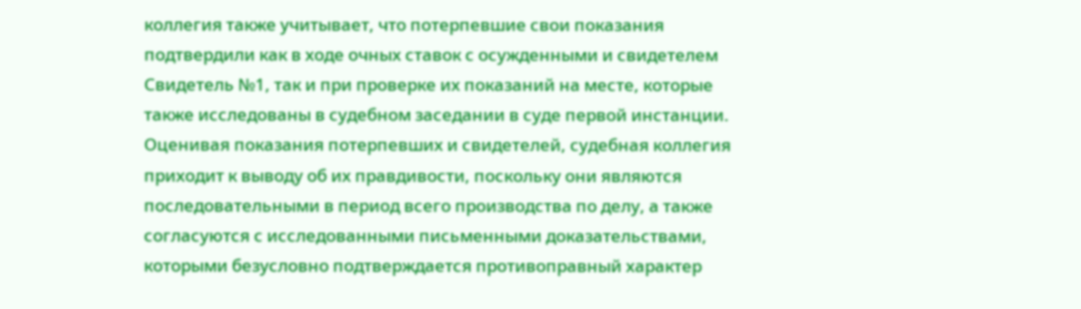коллегия также учитывает, что потерпевшие свои показания подтвердили как в ходе очных ставок с осужденными и свидетелем Свидетель №1, так и при проверке их показаний на месте, которые также исследованы в судебном заседании в суде первой инстанции.
Оценивая показания потерпевших и свидетелей, судебная коллегия приходит к выводу об их правдивости, поскольку они являются последовательными в период всего производства по делу, а также согласуются с исследованными письменными доказательствами, которыми безусловно подтверждается противоправный характер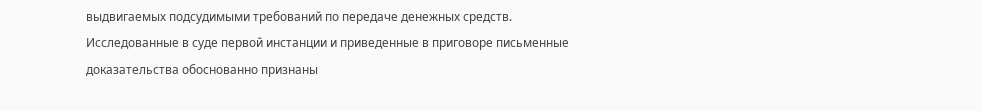выдвигаемых подсудимыми требований по передаче денежных средств.
Исследованные в суде первой инстанции и приведенные в приговоре письменные доказательства обоснованно признаны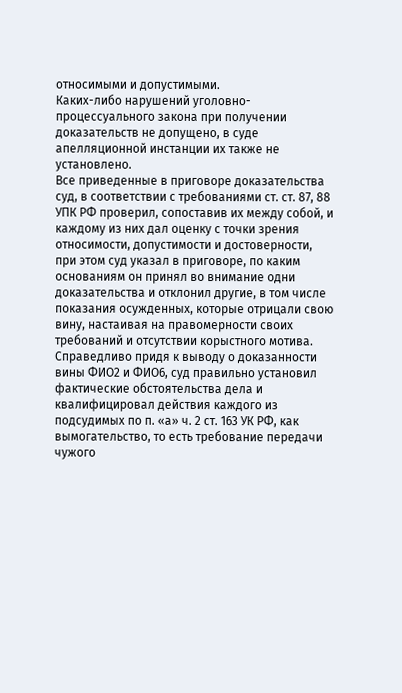относимыми и допустимыми.
Каких-либо нарушений уголовно-процессуального закона при получении доказательств не допущено, в суде апелляционной инстанции их также не установлено.
Все приведенные в приговоре доказательства суд, в соответствии с требованиями ст. ст. 87, 88 УПК РФ проверил, сопоставив их между собой, и каждому из них дал оценку с точки зрения относимости, допустимости и достоверности, при этом суд указал в приговоре, по каким основаниям он принял во внимание одни доказательства и отклонил другие, в том числе показания осужденных, которые отрицали свою вину, настаивая на правомерности своих требований и отсутствии корыстного мотива.
Справедливо придя к выводу о доказанности вины ФИО2 и ФИО6, суд правильно установил фактические обстоятельства дела и квалифицировал действия каждого из подсудимых по п. «а» ч. 2 ст. 163 УК РФ, как вымогательство, то есть требование передачи чужого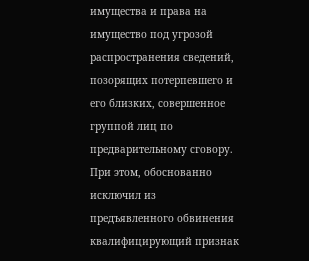имущества и права на имущество под угрозой распространения сведений, позорящих потерпевшего и его близких, совершенное группой лиц по предварительному сговору. При этом, обоснованно исключил из предъявленного обвинения квалифицирующий признак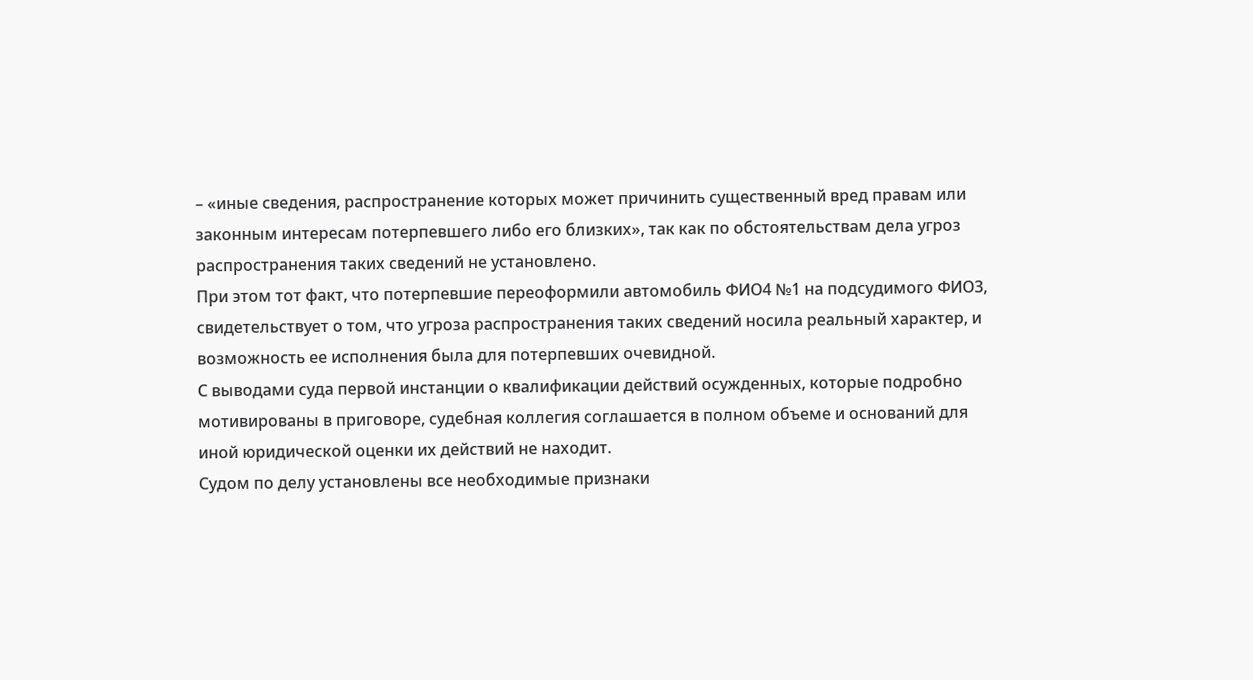– «иные сведения, распространение которых может причинить существенный вред правам или законным интересам потерпевшего либо его близких», так как по обстоятельствам дела угроз распространения таких сведений не установлено.
При этом тот факт, что потерпевшие переоформили автомобиль ФИО4 №1 на подсудимого ФИО3, свидетельствует о том, что угроза распространения таких сведений носила реальный характер, и возможность ее исполнения была для потерпевших очевидной.
С выводами суда первой инстанции о квалификации действий осужденных, которые подробно мотивированы в приговоре, судебная коллегия соглашается в полном объеме и оснований для иной юридической оценки их действий не находит.
Судом по делу установлены все необходимые признаки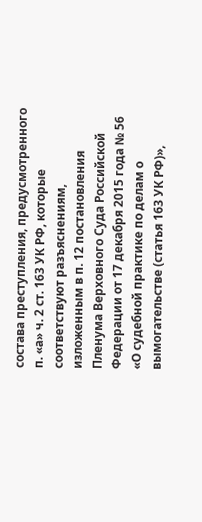состава преступления, предусмотренного п. «а» ч. 2 ст. 163 УК РФ, которые соответствуют разъяснениям, изложенным в п. 12 постановления Пленума Верховного Суда Российской Федерации от 17 декабря 2015 года № 56 «О судебной практике по делам о вымогательстве (статья 163 УК РФ)»,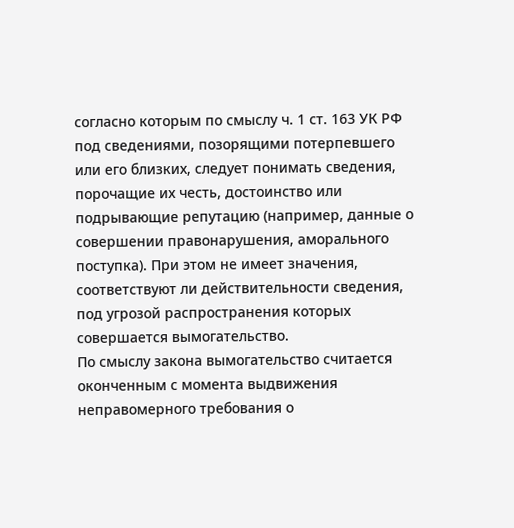согласно которым по смыслу ч. 1 ст. 163 УК РФ под сведениями, позорящими потерпевшего или его близких, следует понимать сведения, порочащие их честь, достоинство или подрывающие репутацию (например, данные о совершении правонарушения, аморального поступка). При этом не имеет значения, соответствуют ли действительности сведения, под угрозой распространения которых совершается вымогательство.
По смыслу закона вымогательство считается оконченным с момента выдвижения неправомерного требования о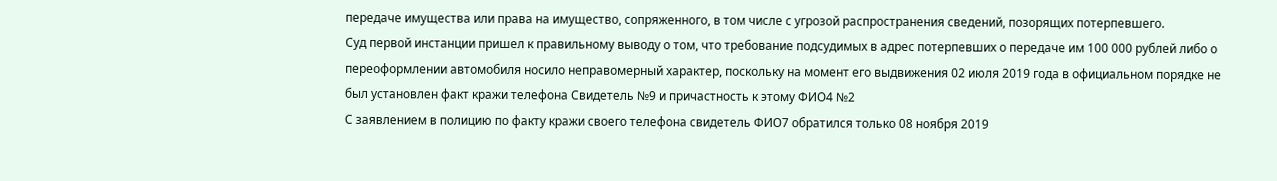передаче имущества или права на имущество, сопряженного, в том числе с угрозой распространения сведений, позорящих потерпевшего.
Суд первой инстанции пришел к правильному выводу о том, что требование подсудимых в адрес потерпевших о передаче им 100 000 рублей либо о переоформлении автомобиля носило неправомерный характер, поскольку на момент его выдвижения 02 июля 2019 года в официальном порядке не был установлен факт кражи телефона Свидетель №9 и причастность к этому ФИО4 №2
С заявлением в полицию по факту кражи своего телефона свидетель ФИО7 обратился только 08 ноября 2019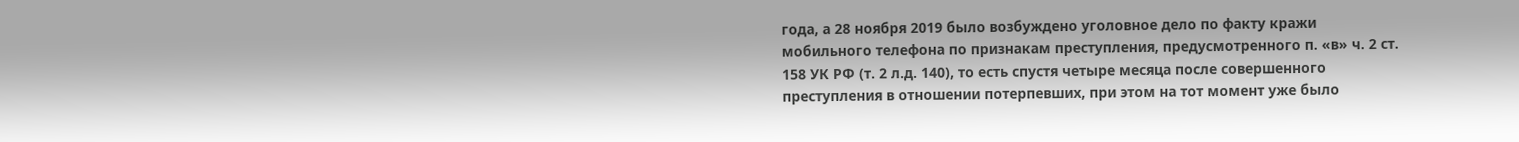года, а 28 ноября 2019 было возбуждено уголовное дело по факту кражи мобильного телефона по признакам преступления, предусмотренного п. «в» ч. 2 ст. 158 УК РФ (т. 2 л.д. 140), то есть спустя четыре месяца после совершенного преступления в отношении потерпевших, при этом на тот момент уже было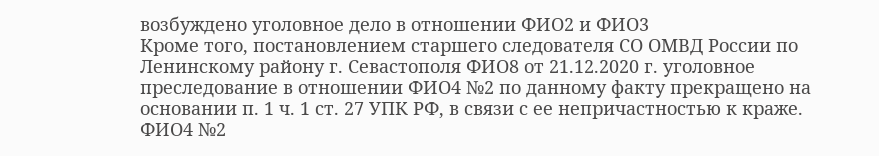возбуждено уголовное дело в отношении ФИО2 и ФИО3
Кроме того, постановлением старшего следователя СО ОМВД России по Ленинскому району г. Севастополя ФИО8 от 21.12.2020 г. уголовное преследование в отношении ФИО4 №2 по данному факту прекращено на основании п. 1 ч. 1 ст. 27 УПК РФ, в связи с ее непричастностью к краже.
ФИО4 №2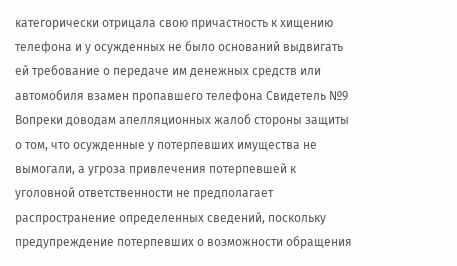категорически отрицала свою причастность к хищению телефона и у осужденных не было оснований выдвигать ей требование о передаче им денежных средств или автомобиля взамен пропавшего телефона Свидетель №9
Вопреки доводам апелляционных жалоб стороны защиты о том, что осужденные у потерпевших имущества не вымогали, а угроза привлечения потерпевшей к уголовной ответственности не предполагает распространение определенных сведений, поскольку предупреждение потерпевших о возможности обращения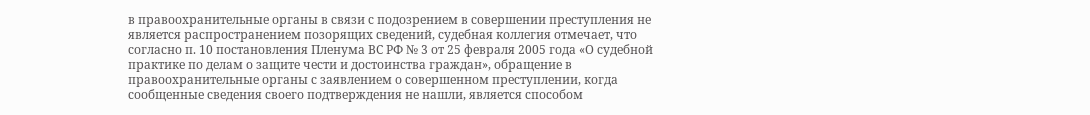в правоохранительные органы в связи с подозрением в совершении преступления не является распространением позорящих сведений, судебная коллегия отмечает, что согласно п. 10 постановления Пленума ВС РФ № 3 от 25 февраля 2005 года «О судебной практике по делам о защите чести и достоинства граждан», обращение в правоохранительные органы с заявлением о совершенном преступлении, когда сообщенные сведения своего подтверждения не нашли, является способом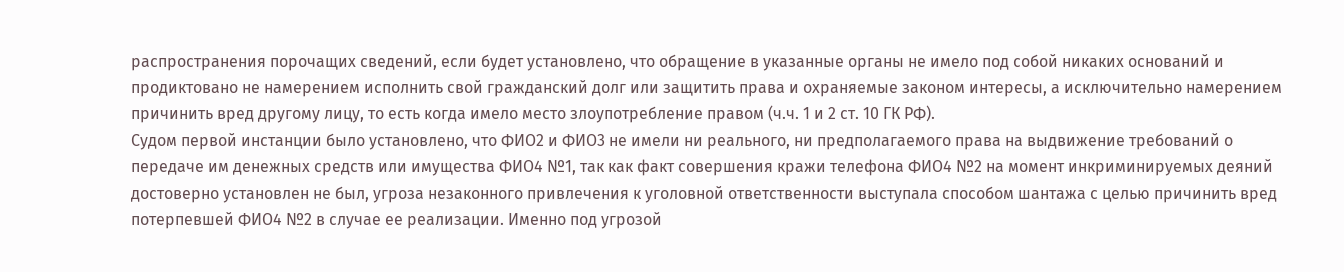распространения порочащих сведений, если будет установлено, что обращение в указанные органы не имело под собой никаких оснований и продиктовано не намерением исполнить свой гражданский долг или защитить права и охраняемые законом интересы, а исключительно намерением причинить вред другому лицу, то есть когда имело место злоупотребление правом (ч.ч. 1 и 2 ст. 10 ГК РФ).
Судом первой инстанции было установлено, что ФИО2 и ФИО3 не имели ни реального, ни предполагаемого права на выдвижение требований о передаче им денежных средств или имущества ФИО4 №1, так как факт совершения кражи телефона ФИО4 №2 на момент инкриминируемых деяний достоверно установлен не был, угроза незаконного привлечения к уголовной ответственности выступала способом шантажа с целью причинить вред потерпевшей ФИО4 №2 в случае ее реализации. Именно под угрозой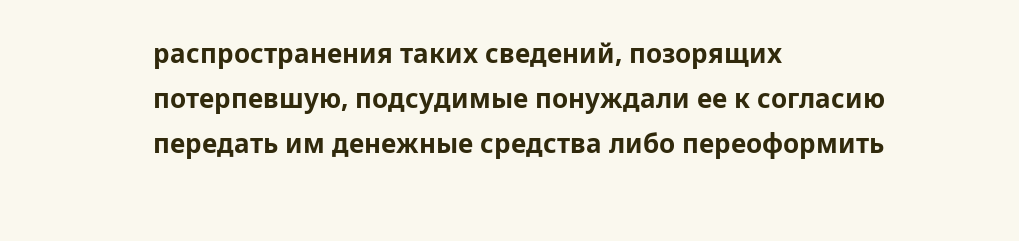распространения таких сведений, позорящих потерпевшую, подсудимые понуждали ее к согласию передать им денежные средства либо переоформить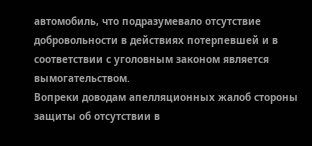автомобиль, что подразумевало отсутствие добровольности в действиях потерпевшей и в соответствии с уголовным законом является вымогательством.
Вопреки доводам апелляционных жалоб стороны защиты об отсутствии в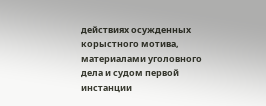действиях осужденных корыстного мотива, материалами уголовного дела и судом первой инстанции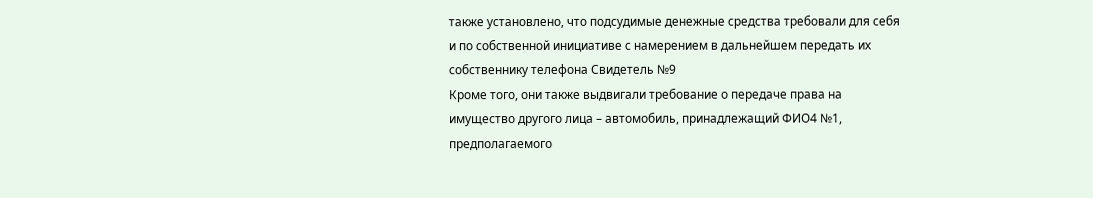также установлено, что подсудимые денежные средства требовали для себя и по собственной инициативе с намерением в дальнейшем передать их собственнику телефона Свидетель №9
Кроме того, они также выдвигали требование о передаче права на имущество другого лица – автомобиль, принадлежащий ФИО4 №1, предполагаемого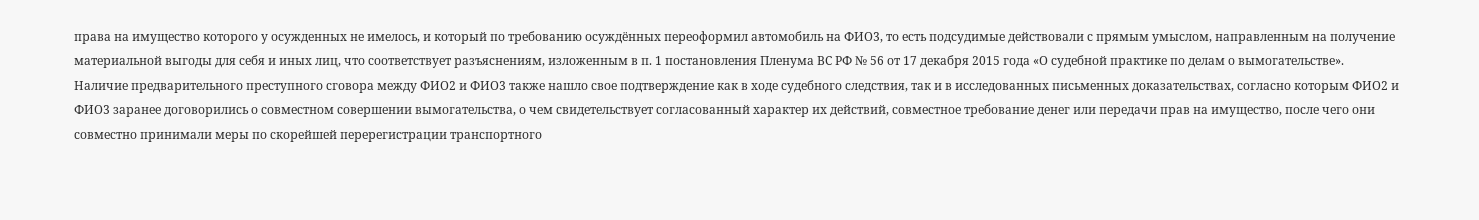права на имущество которого у осужденных не имелось, и который по требованию осуждённых переоформил автомобиль на ФИО3, то есть подсудимые действовали с прямым умыслом, направленным на получение материальной выгоды для себя и иных лиц, что соответствует разъяснениям, изложенным в п. 1 постановления Пленума ВС РФ № 56 от 17 декабря 2015 года «О судебной практике по делам о вымогательстве».
Наличие предварительного преступного сговора между ФИО2 и ФИО3 также нашло свое подтверждение как в ходе судебного следствия, так и в исследованных письменных доказательствах, согласно которым ФИО2 и ФИО3 заранее договорились о совместном совершении вымогательства, о чем свидетельствует согласованный характер их действий, совместное требование денег или передачи прав на имущество, после чего они совместно принимали меры по скорейшей перерегистрации транспортного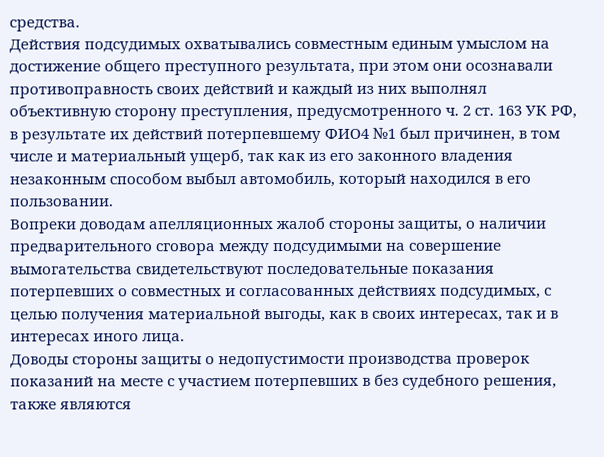средства.
Действия подсудимых охватывались совместным единым умыслом на достижение общего преступного результата, при этом они осознавали противоправность своих действий и каждый из них выполнял объективную сторону преступления, предусмотренного ч. 2 ст. 163 УК РФ, в результате их действий потерпевшему ФИО4 №1 был причинен, в том числе и материальный ущерб, так как из его законного владения незаконным способом выбыл автомобиль, который находился в его пользовании.
Вопреки доводам апелляционных жалоб стороны защиты, о наличии предварительного сговора между подсудимыми на совершение вымогательства свидетельствуют последовательные показания потерпевших о совместных и согласованных действиях подсудимых, с целью получения материальной выгоды, как в своих интересах, так и в интересах иного лица.
Доводы стороны защиты о недопустимости производства проверок показаний на месте с участием потерпевших в без судебного решения, также являются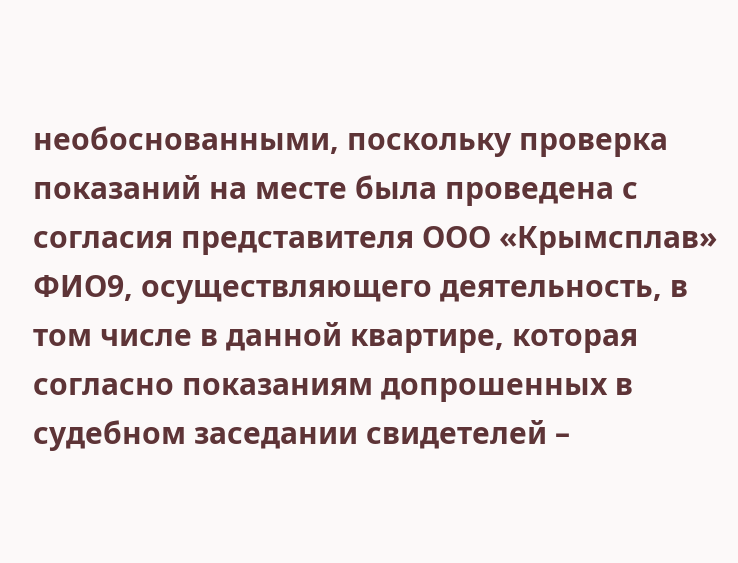необоснованными, поскольку проверка показаний на месте была проведена с согласия представителя ООО «Крымсплав» ФИО9, осуществляющего деятельность, в том числе в данной квартире, которая согласно показаниям допрошенных в судебном заседании свидетелей –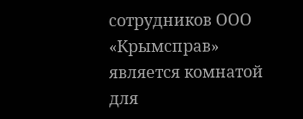сотрудников ООО «Крымсправ» является комнатой для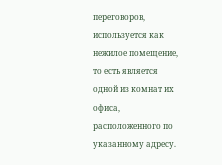переговоров, используется как нежилое помещение, то есть является одной из комнат их офиса, расположенного по указанному адресу.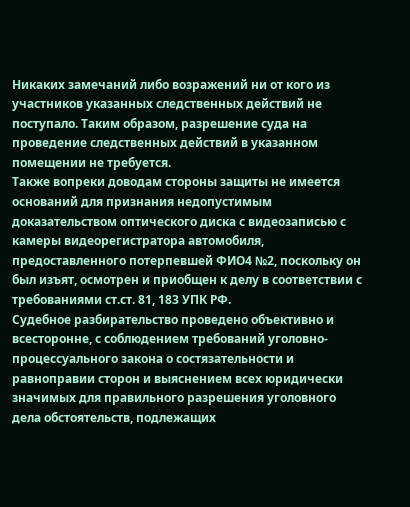Никаких замечаний либо возражений ни от кого из участников указанных следственных действий не поступало. Таким образом, разрешение суда на проведение следственных действий в указанном помещении не требуется.
Также вопреки доводам стороны защиты не имеется оснований для признания недопустимым доказательством оптического диска с видеозаписью с камеры видеорегистратора автомобиля, предоставленного потерпевшей ФИО4 №2, поскольку он был изъят, осмотрен и приобщен к делу в соответствии с требованиями ст.ст. 81, 183 УПК РФ.
Судебное разбирательство проведено объективно и всесторонне, с соблюдением требований уголовно-процессуального закона о состязательности и равноправии сторон и выяснением всех юридически значимых для правильного разрешения уголовного дела обстоятельств, подлежащих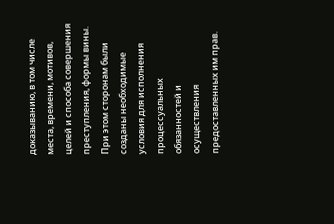доказыванию, в том числе места, времени, мотивов, целей и способа совершения преступления, формы вины. При этом сторонам были созданы необходимые условия для исполнения процессуальных обязанностей и осуществления предоставленных им прав.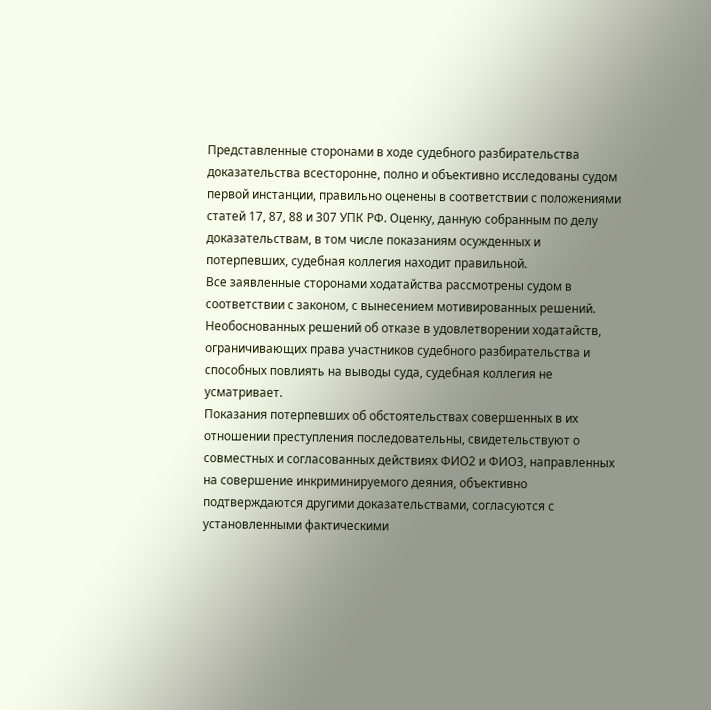Представленные сторонами в ходе судебного разбирательства доказательства всесторонне, полно и объективно исследованы судом первой инстанции, правильно оценены в соответствии с положениями статей 17, 87, 88 и 307 УПК РФ. Оценку, данную собранным по делу доказательствам, в том числе показаниям осужденных и потерпевших, судебная коллегия находит правильной.
Все заявленные сторонами ходатайства рассмотрены судом в соответствии с законом, с вынесением мотивированных решений. Необоснованных решений об отказе в удовлетворении ходатайств, ограничивающих права участников судебного разбирательства и способных повлиять на выводы суда, судебная коллегия не усматривает.
Показания потерпевших об обстоятельствах совершенных в их отношении преступления последовательны, свидетельствуют о совместных и согласованных действиях ФИО2 и ФИО3, направленных на совершение инкриминируемого деяния, объективно подтверждаются другими доказательствами, согласуются с установленными фактическими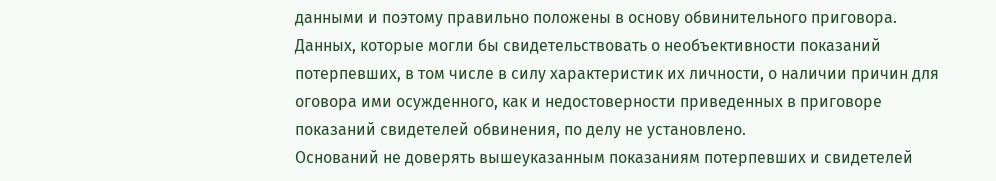данными и поэтому правильно положены в основу обвинительного приговора.
Данных, которые могли бы свидетельствовать о необъективности показаний потерпевших, в том числе в силу характеристик их личности, о наличии причин для оговора ими осужденного, как и недостоверности приведенных в приговоре показаний свидетелей обвинения, по делу не установлено.
Оснований не доверять вышеуказанным показаниям потерпевших и свидетелей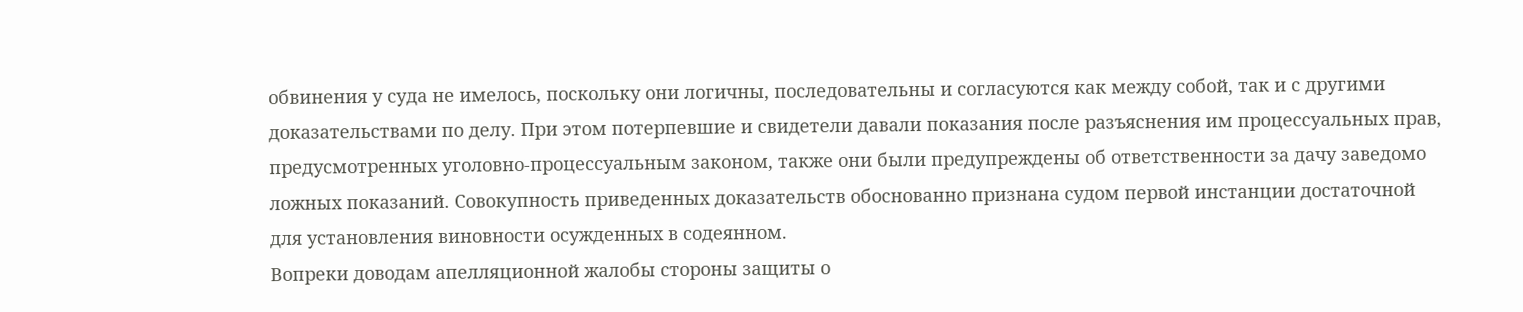обвинения у суда не имелось, поскольку они логичны, последовательны и согласуются как между собой, так и с другими доказательствами по делу. При этом потерпевшие и свидетели давали показания после разъяснения им процессуальных прав, предусмотренных уголовно-процессуальным законом, также они были предупреждены об ответственности за дачу заведомо ложных показаний. Совокупность приведенных доказательств обоснованно признана судом первой инстанции достаточной для установления виновности осужденных в содеянном.
Вопреки доводам апелляционной жалобы стороны защиты о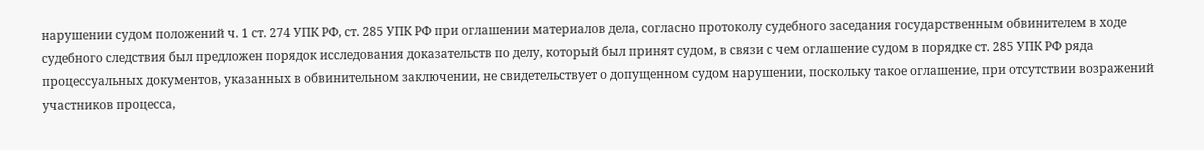нарушении судом положений ч. 1 ст. 274 УПК РФ, ст. 285 УПК РФ при оглашении материалов дела, согласно протоколу судебного заседания государственным обвинителем в ходе судебного следствия был предложен порядок исследования доказательств по делу, который был принят судом, в связи с чем оглашение судом в порядке ст. 285 УПК РФ ряда процессуальных документов, указанных в обвинительном заключении, не свидетельствует о допущенном судом нарушении, поскольку такое оглашение, при отсутствии возражений участников процесса,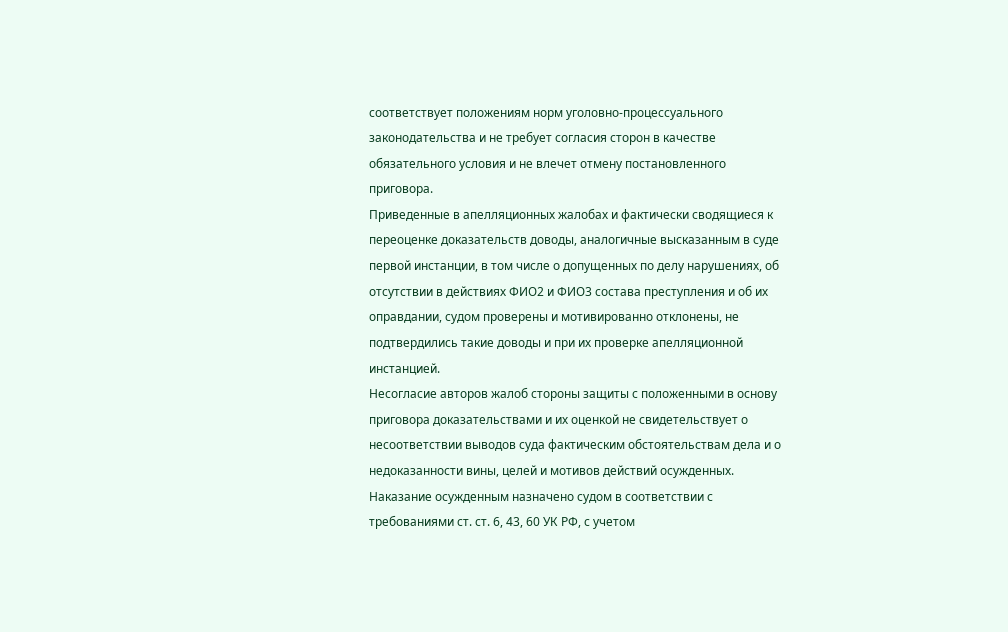соответствует положениям норм уголовно-процессуального законодательства и не требует согласия сторон в качестве обязательного условия и не влечет отмену постановленного приговора.
Приведенные в апелляционных жалобах и фактически сводящиеся к переоценке доказательств доводы, аналогичные высказанным в суде первой инстанции, в том числе о допущенных по делу нарушениях, об отсутствии в действиях ФИО2 и ФИО3 состава преступления и об их оправдании, судом проверены и мотивированно отклонены, не подтвердились такие доводы и при их проверке апелляционной инстанцией.
Несогласие авторов жалоб стороны защиты с положенными в основу приговора доказательствами и их оценкой не свидетельствует о несоответствии выводов суда фактическим обстоятельствам дела и о недоказанности вины, целей и мотивов действий осужденных.
Наказание осужденным назначено судом в соответствии с требованиями ст. ст. 6, 43, 60 УК РФ, с учетом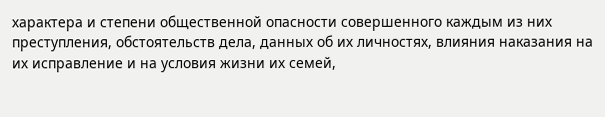характера и степени общественной опасности совершенного каждым из них преступления, обстоятельств дела, данных об их личностях, влияния наказания на их исправление и на условия жизни их семей,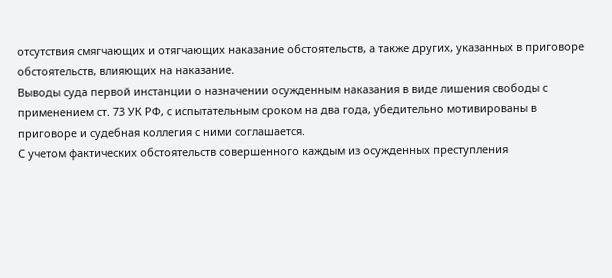отсутствия смягчающих и отягчающих наказание обстоятельств, а также других, указанных в приговоре обстоятельств, влияющих на наказание.
Выводы суда первой инстанции о назначении осужденным наказания в виде лишения свободы с применением ст. 73 УК РФ, с испытательным сроком на два года, убедительно мотивированы в приговоре и судебная коллегия с ними соглашается.
С учетом фактических обстоятельств совершенного каждым из осужденных преступления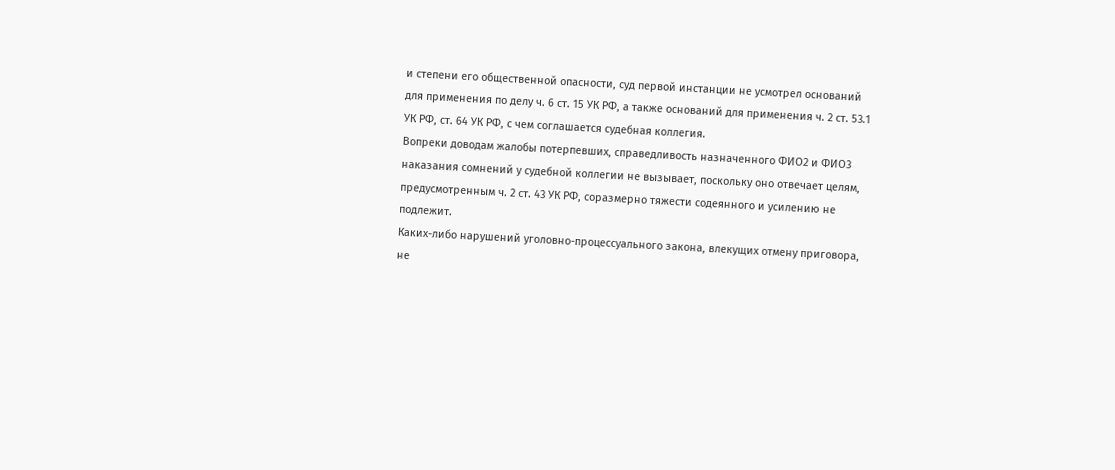и степени его общественной опасности, суд первой инстанции не усмотрел оснований для применения по делу ч. 6 ст. 15 УК РФ, а также оснований для применения ч. 2 ст. 53.1 УК РФ, ст. 64 УК РФ, с чем соглашается судебная коллегия.
Вопреки доводам жалобы потерпевших, справедливость назначенного ФИО2 и ФИО3 наказания сомнений у судебной коллегии не вызывает, поскольку оно отвечает целям, предусмотренным ч. 2 ст. 43 УК РФ, соразмерно тяжести содеянного и усилению не подлежит.
Каких-либо нарушений уголовно-процессуального закона, влекущих отмену приговора, не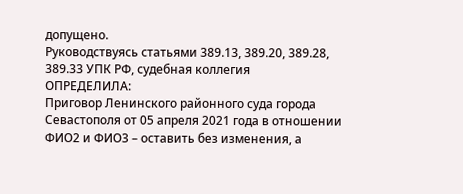допущено.
Руководствуясь статьями 389.13, 389.20, 389.28, 389.33 УПК РФ, судебная коллегия
ОПРЕДЕЛИЛА:
Приговор Ленинского районного суда города Севастополя от 05 апреля 2021 года в отношении ФИО2 и ФИО3 – оставить без изменения, а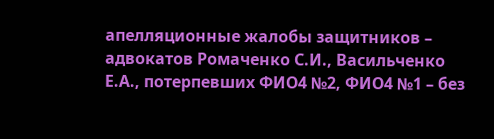апелляционные жалобы защитников – адвокатов Ромаченко С.И., Васильченко Е.А., потерпевших ФИО4 №2, ФИО4 №1 – без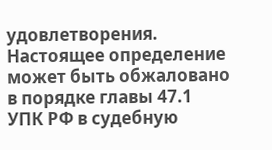удовлетворения.
Настоящее определение может быть обжаловано в порядке главы 47.1 УПК РФ в судебную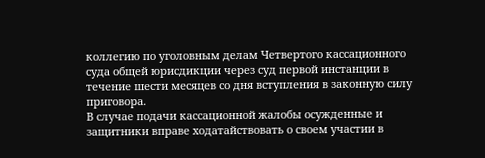коллегию по уголовным делам Четвертого кассационного суда общей юрисдикции через суд первой инстанции в течение шести месяцев со дня вступления в законную силу приговора.
В случае подачи кассационной жалобы осужденные и защитники вправе ходатайствовать о своем участии в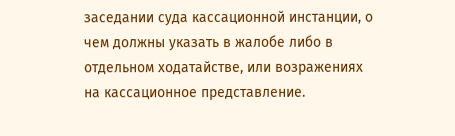заседании суда кассационной инстанции, о чем должны указать в жалобе либо в отдельном ходатайстве, или возражениях на кассационное представление.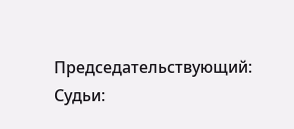Председательствующий:
Судьи: